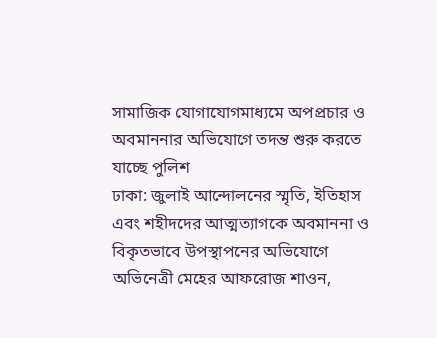সামাজিক যোগাযোগমাধ্যমে অপপ্রচার ও অবমাননার অভিযোগে তদন্ত শুরু করতে যাচ্ছে পুলিশ
ঢাকা: জুলাই আন্দোলনের স্মৃতি, ইতিহাস এবং শহীদদের আত্মত্যাগকে অবমাননা ও বিকৃতভাবে উপস্থাপনের অভিযোগে অভিনেত্রী মেহের আফরোজ শাওন,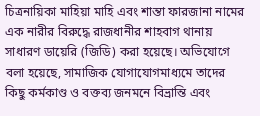চিত্রনায়িকা মাহিয়া মাহি এবং শান্তা ফারজানা নামের এক নারীর বিরুদ্ধে রাজধানীর শাহবাগ থানায় সাধারণ ডায়েরি (জিডি) করা হয়েছে। অভিযোগে বলা হয়েছে, সামাজিক যোগাযোগমাধ্যমে তাদের কিছু কর্মকাণ্ড ও বক্তব্য জনমনে বিভ্রান্তি এবং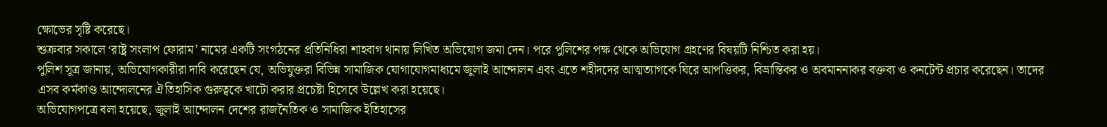ক্ষোভের সৃষ্টি করেছে।
শুক্রবার সকালে ‘রাষ্ট্র সংলাপ ফোরাম’ নামের একটি সংগঠনের প্রতিনিধিরা শাহবাগ থানায় লিখিত অভিযোগ জমা দেন। পরে পুলিশের পক্ষ থেকে অভিযোগ গ্রহণের বিষয়টি নিশ্চিত করা হয়।
পুলিশ সূত্র জানায়, অভিযোগকারীরা দাবি করেছেন যে, অভিযুক্তরা বিভিন্ন সামাজিক যোগাযোগমাধ্যমে জুলাই আন্দোলন এবং এতে শহীদদের আত্মত্যাগকে ঘিরে আপত্তিকর, বিভ্রান্তিকর ও অবমাননাকর বক্তব্য ও কনটেন্ট প্রচার করেছেন। তাদের এসব কর্মকাণ্ড আন্দোলনের ঐতিহাসিক গুরুত্বকে খাটো করার প্রচেষ্টা হিসেবে উল্লেখ করা হয়েছে।
অভিযোগপত্রে বলা হয়েছে, জুলাই আন্দোলন দেশের রাজনৈতিক ও সামাজিক ইতিহাসের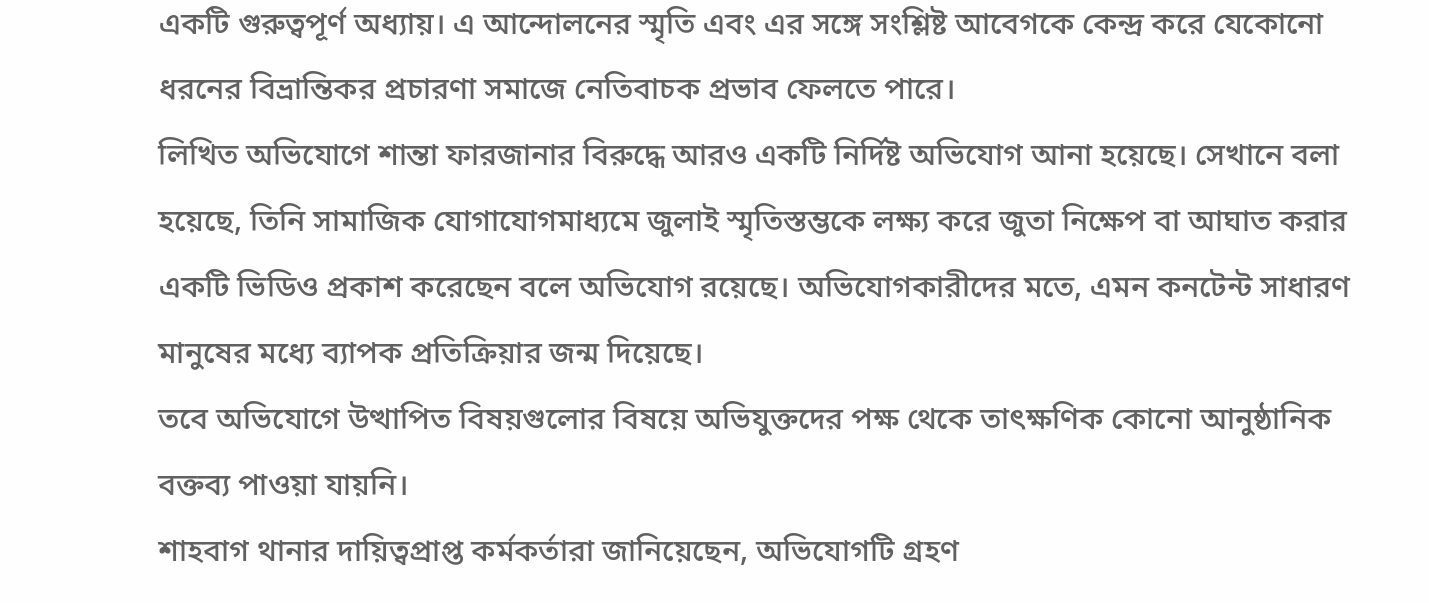একটি গুরুত্বপূর্ণ অধ্যায়। এ আন্দোলনের স্মৃতি এবং এর সঙ্গে সংশ্লিষ্ট আবেগকে কেন্দ্র করে যেকোনো ধরনের বিভ্রান্তিকর প্রচারণা সমাজে নেতিবাচক প্রভাব ফেলতে পারে।
লিখিত অভিযোগে শান্তা ফারজানার বিরুদ্ধে আরও একটি নির্দিষ্ট অভিযোগ আনা হয়েছে। সেখানে বলা হয়েছে, তিনি সামাজিক যোগাযোগমাধ্যমে জুলাই স্মৃতিস্তম্ভকে লক্ষ্য করে জুতা নিক্ষেপ বা আঘাত করার একটি ভিডিও প্রকাশ করেছেন বলে অভিযোগ রয়েছে। অভিযোগকারীদের মতে, এমন কনটেন্ট সাধারণ মানুষের মধ্যে ব্যাপক প্রতিক্রিয়ার জন্ম দিয়েছে।
তবে অভিযোগে উত্থাপিত বিষয়গুলোর বিষয়ে অভিযুক্তদের পক্ষ থেকে তাৎক্ষণিক কোনো আনুষ্ঠানিক বক্তব্য পাওয়া যায়নি।
শাহবাগ থানার দায়িত্বপ্রাপ্ত কর্মকর্তারা জানিয়েছেন, অভিযোগটি গ্রহণ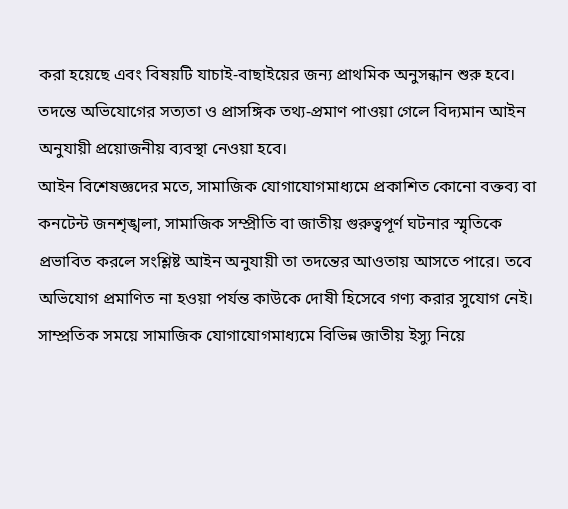করা হয়েছে এবং বিষয়টি যাচাই-বাছাইয়ের জন্য প্রাথমিক অনুসন্ধান শুরু হবে। তদন্তে অভিযোগের সত্যতা ও প্রাসঙ্গিক তথ্য-প্রমাণ পাওয়া গেলে বিদ্যমান আইন অনুযায়ী প্রয়োজনীয় ব্যবস্থা নেওয়া হবে।
আইন বিশেষজ্ঞদের মতে, সামাজিক যোগাযোগমাধ্যমে প্রকাশিত কোনো বক্তব্য বা কনটেন্ট জনশৃঙ্খলা, সামাজিক সম্প্রীতি বা জাতীয় গুরুত্বপূর্ণ ঘটনার স্মৃতিকে প্রভাবিত করলে সংশ্লিষ্ট আইন অনুযায়ী তা তদন্তের আওতায় আসতে পারে। তবে অভিযোগ প্রমাণিত না হওয়া পর্যন্ত কাউকে দোষী হিসেবে গণ্য করার সুযোগ নেই।
সাম্প্রতিক সময়ে সামাজিক যোগাযোগমাধ্যমে বিভিন্ন জাতীয় ইস্যু নিয়ে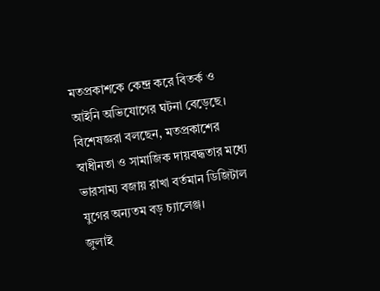মতপ্রকাশকে কেন্দ্র করে বিতর্ক ও আইনি অভিযোগের ঘটনা বেড়েছে। বিশেষজ্ঞরা বলছেন, মতপ্রকাশের স্বাধীনতা ও সামাজিক দায়বদ্ধতার মধ্যে ভারসাম্য বজায় রাখা বর্তমান ডিজিটাল যুগের অন্যতম বড় চ্যালেঞ্জ।
জুলাই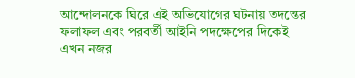আন্দোলনকে ঘিরে এই অভিযোগের ঘটনায় তদন্তের ফলাফল এবং পরবর্তী আইনি পদক্ষেপের দিকেই এখন নজর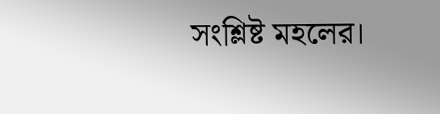সংশ্লিষ্ট মহলের।